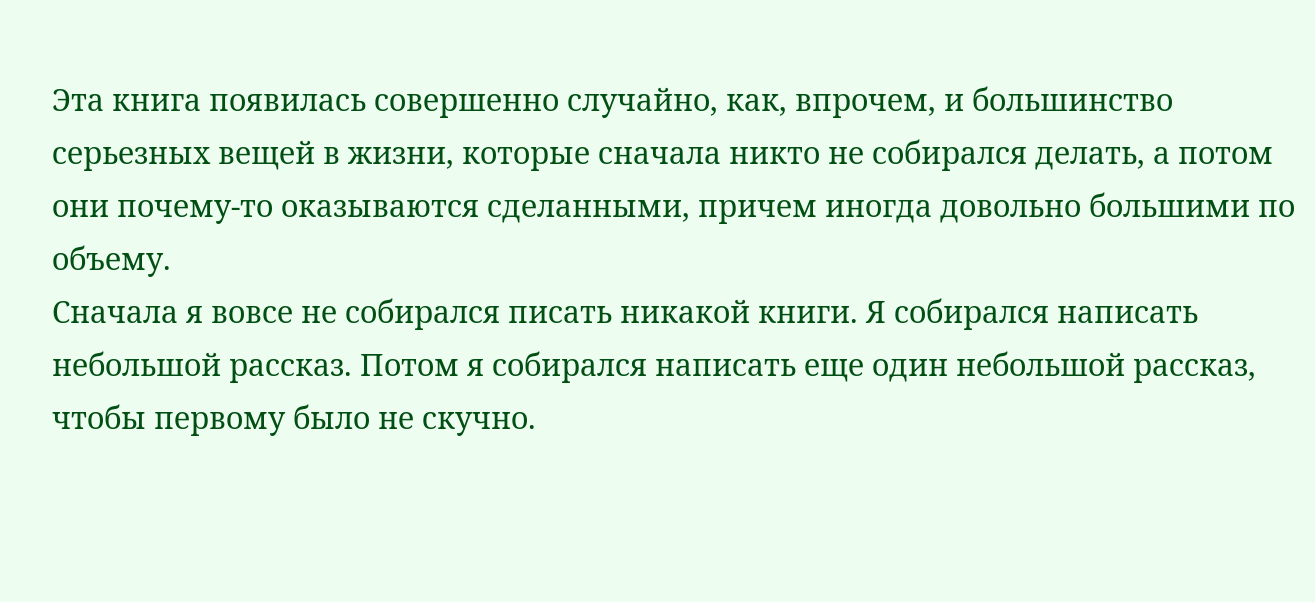Эта книга появилась совершенно случайно, как, впрочем, и большинство серьезных вещей в жизни, которые сначала никто не собирался делать, а потом они почему-то оказываются сделанными, причем иногда довольно большими по объему.
Сначала я вовсе не собирался писать никакой книги. Я собирался написать небольшой рассказ. Потом я собирался написать еще один небольшой рассказ, чтобы первому было не скучно.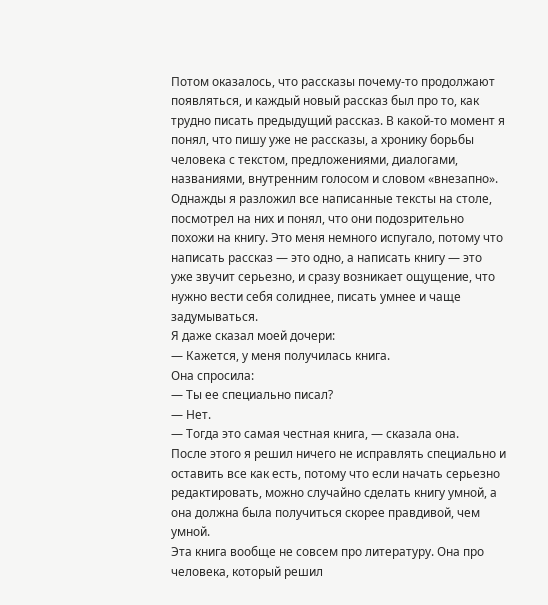Потом оказалось, что рассказы почему-то продолжают появляться, и каждый новый рассказ был про то, как трудно писать предыдущий рассказ. В какой-то момент я понял, что пишу уже не рассказы, а хронику борьбы человека с текстом, предложениями, диалогами, названиями, внутренним голосом и словом «внезапно».
Однажды я разложил все написанные тексты на столе, посмотрел на них и понял, что они подозрительно похожи на книгу. Это меня немного испугало, потому что написать рассказ — это одно, а написать книгу — это уже звучит серьезно, и сразу возникает ощущение, что нужно вести себя солиднее, писать умнее и чаще задумываться.
Я даже сказал моей дочери:
— Кажется, у меня получилась книга.
Она спросила:
— Ты ее специально писал?
— Нет.
— Тогда это самая честная книга, — сказала она.
После этого я решил ничего не исправлять специально и оставить все как есть, потому что если начать серьезно редактировать, можно случайно сделать книгу умной, а она должна была получиться скорее правдивой, чем умной.
Эта книга вообще не совсем про литературу. Она про человека, который решил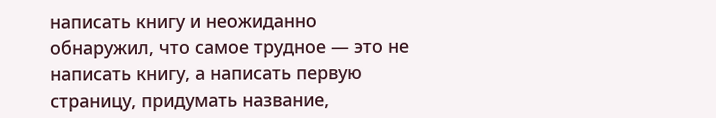написать книгу и неожиданно обнаружил, что самое трудное — это не написать книгу, а написать первую страницу, придумать название,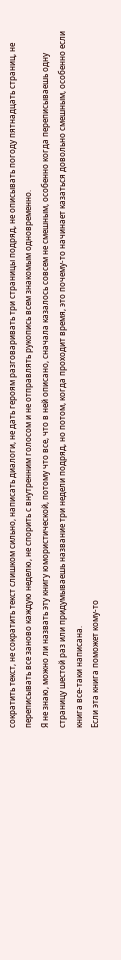сократить текст, не сократить текст слишком сильно, написать диалоги, не дать героям разговаривать три страницы подряд, не описывать погоду пятнадцать страниц, не переписывать все заново каждую неделю, не спорить с внутренним голосом и не отправлять рукопись всем знакомым одновременно.
Я не знаю, можно ли назвать эту книгу юмористической, потому что все, что в ней описано, сначала казалось совсем не смешным, особенно когда переписываешь одну страницу шестой раз или придумываешь название три недели подряд, но потом, когда проходит время, это почему-то начинает казаться довольно смешным, особенно если книга все-таки написана.
Если эта книга поможет кому-то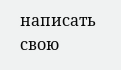написать свою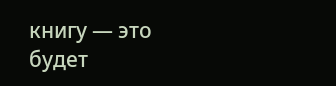книгу — это будет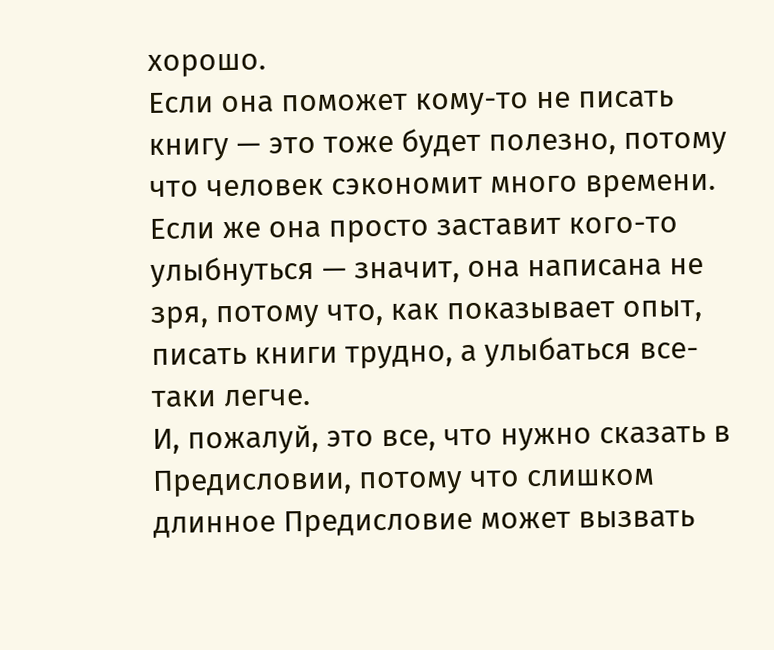хорошо.
Если она поможет кому-то не писать книгу — это тоже будет полезно, потому что человек сэкономит много времени. Если же она просто заставит кого-то улыбнуться — значит, она написана не зря, потому что, как показывает опыт, писать книги трудно, а улыбаться все-таки легче.
И, пожалуй, это все, что нужно сказать в Предисловии, потому что слишком длинное Предисловие может вызвать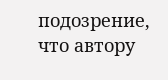подозрение, что автору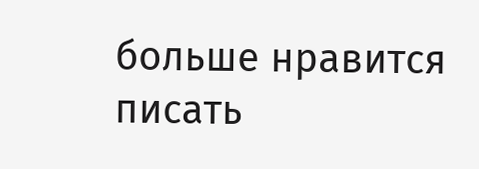больше нравится писать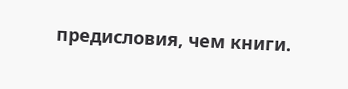предисловия, чем книги.